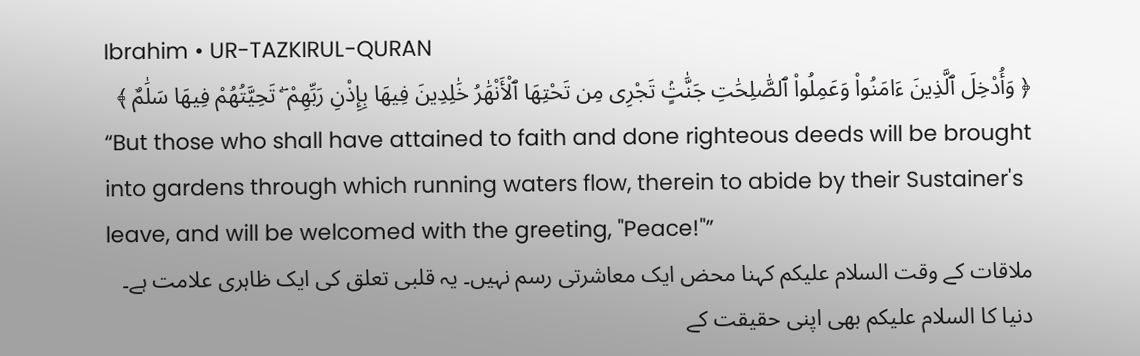Ibrahim • UR-TAZKIRUL-QURAN
﴿ وَأُدْخِلَ ٱلَّذِينَ ءَامَنُوا۟ وَعَمِلُوا۟ ٱلصَّٰلِحَٰتِ جَنَّٰتٍۢ تَجْرِى مِن تَحْتِهَا ٱلْأَنْهَٰرُ خَٰلِدِينَ فِيهَا بِإِذْنِ رَبِّهِمْ ۖ تَحِيَّتُهُمْ فِيهَا سَلَٰمٌ ﴾
“But those who shall have attained to faith and done righteous deeds will be brought into gardens through which running waters flow, therein to abide by their Sustainer's leave, and will be welcomed with the greeting, "Peace!"”
ملاقات کے وقت السلام علیکم کہنا محض ایک معاشرتی رسم نہیں۔ یہ قلبی تعلق کی ایک ظاہری علامت ہے۔ دنیا کا السلام علیکم بھی اپنی حقیقت کے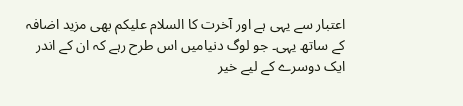اعتبار سے یہی ہے اور آخرت کا السلام علیکم بھی مزید اضافہ کے ساتھ یہی۔ جو لوگ دنیامیں اس طرح رہے کہ ان کے اندر ایک دوسرے کے لیے خیر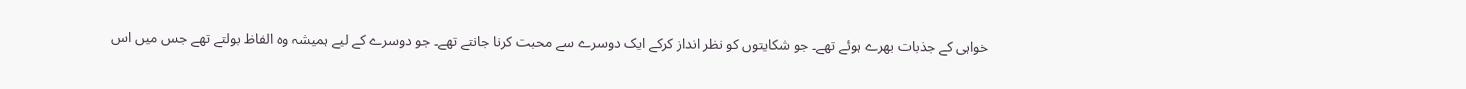خواہی کے جذبات بھرے ہوئے تھے۔ جو شکایتوں کو نظر انداز کرکے ایک دوسرے سے محبت کرنا جانتے تھے۔ جو دوسرے کے لیے ہمیشہ وہ الفاظ بولتے تھے جس میں اس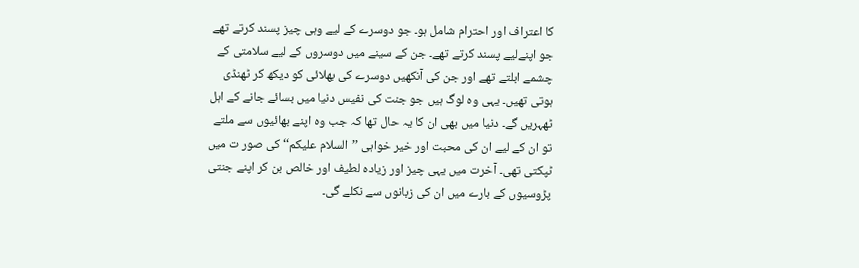کا اعتراف اور احترام شامل ہو۔ جو دوسرے کے لیے وہی چیز پسند کرتے تھے جو اپنےلیے پسند کرتے تھے۔ جن کے سینے میں دوسروں کے لیے سلامتی کے چشمے ابلتے تھے اور جن کی آنکھیں دوسرے کی بھلائی کو دیکھ كر ٹھنڈی ہوتی تھیں۔ یہی وہ لوگ ہیں جو جنت کی نفیس دنیا میں بسائے جانے کے اہل ٹھہریں گے۔ دنیا میں بھی ان کا یہ حال تھا کہ جب وہ اپنے بھائیوں سے ملتے تو ان کے لیے ان کی محبت اور خیر خواہی ’’السلام علیکم‘‘ کی صور ت میں ٹپکتی تھی۔ آخرت میں یہی چیز اور زیادہ لطیف اور خالص بن کر اپنے جنتی پڑوسیوں کے بارے میں ان کی زبانوں سے نکلے گی۔